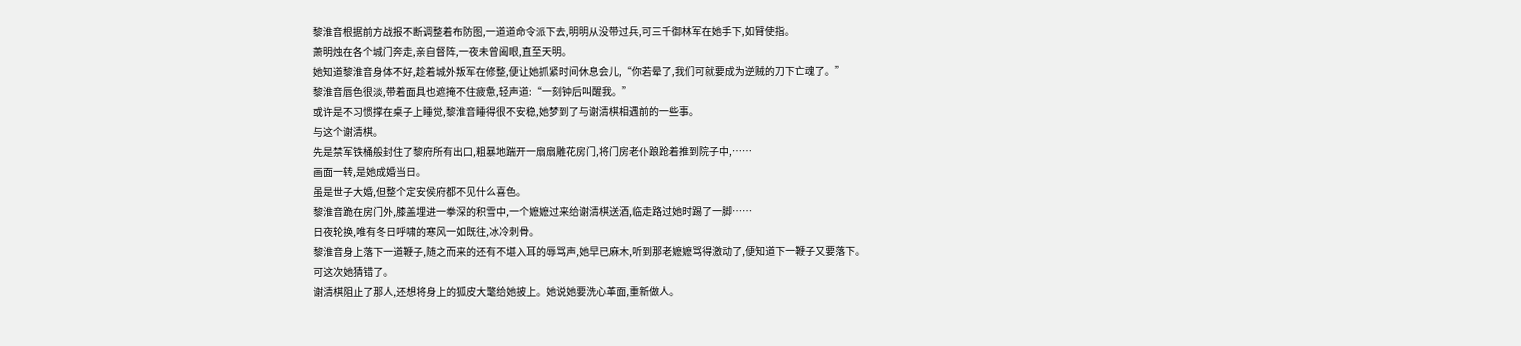黎淮音根据前方战报不断调整着布防图,一道道命令派下去,明明从没带过兵,可三千御林军在她手下,如臂使指。
萧明烛在各个城门奔走,亲自督阵,一夜未曾阖眼,直至天明。
她知道黎淮音身体不好,趁着城外叛军在修整,便让她抓紧时间休息会儿,“你若晕了,我们可就要成为逆贼的刀下亡魂了。”
黎淮音唇色很淡,带着面具也遮掩不住疲惫,轻声道:“一刻钟后叫醒我。”
或许是不习惯撑在桌子上睡觉,黎淮音睡得很不安稳,她梦到了与谢清棋相遇前的一些事。
与这个谢清棋。
先是禁军铁桶般封住了黎府所有出口,粗暴地踹开一扇扇雕花房门,将门房老仆踉跄着推到院子中,……
画面一转,是她成婚当日。
虽是世子大婚,但整个定安侯府都不见什么喜色。
黎淮音跪在房门外,膝盖埋进一拳深的积雪中,一个嬷嬷过来给谢清棋送酒,临走路过她时踢了一脚……
日夜轮换,唯有冬日呼啸的寒风一如既往,冰冷刺骨。
黎淮音身上落下一道鞭子,随之而来的还有不堪入耳的辱骂声,她早已麻木,听到那老嬷嬷骂得激动了,便知道下一鞭子又要落下。
可这次她猜错了。
谢清棋阻止了那人,还想将身上的狐皮大氅给她披上。她说她要洗心革面,重新做人。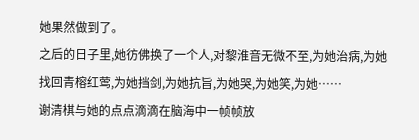她果然做到了。
之后的日子里,她彷佛换了一个人,对黎淮音无微不至,为她治病,为她找回青榕红莺,为她挡剑,为她抗旨,为她哭,为她笑,为她……
谢清棋与她的点点滴滴在脑海中一帧帧放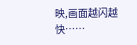映,画面越闪越快……